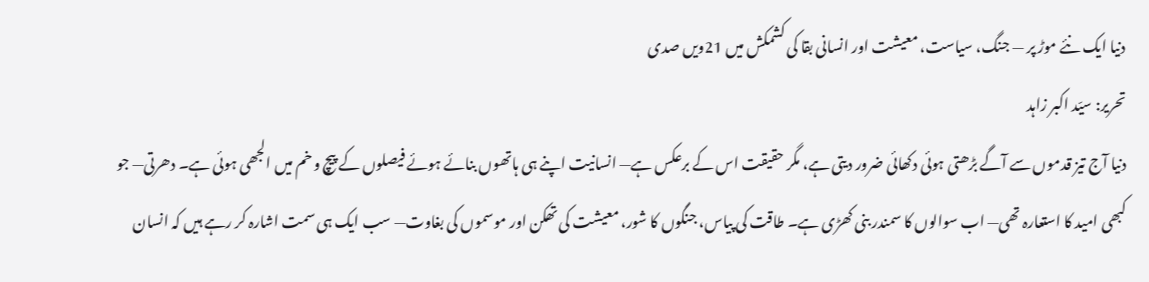دنیا ایک نئے موڑ پر — جنگ، سیاست، معیشت اور انسانی بقا کی کشمکش میں 21ویں صدی
تحریر: سیّد اکبر زاہد
دنیا آج تیز قدموں سے آگے بڑھتی ہوئی دکھائی ضرور دیتی ہے، مگر حقیقت اس کے برعکس ہے— انسانیت اپنے ہی ہاتھوں بنائے ہوئے فیصلوں کے پیچ و خم میں الجھی ہوئی ہے۔ دھرتی— جو کبھی امید کا استعارہ تھی— اب سوالوں کا سمندر بنی کھڑی ہے۔ طاقت کی پیاس، جنگوں کا شور، معیشت کی تھکن اور موسموں کی بغاوت— سب ایک ہی سمت اشارہ کر رہے ہیں کہ انسان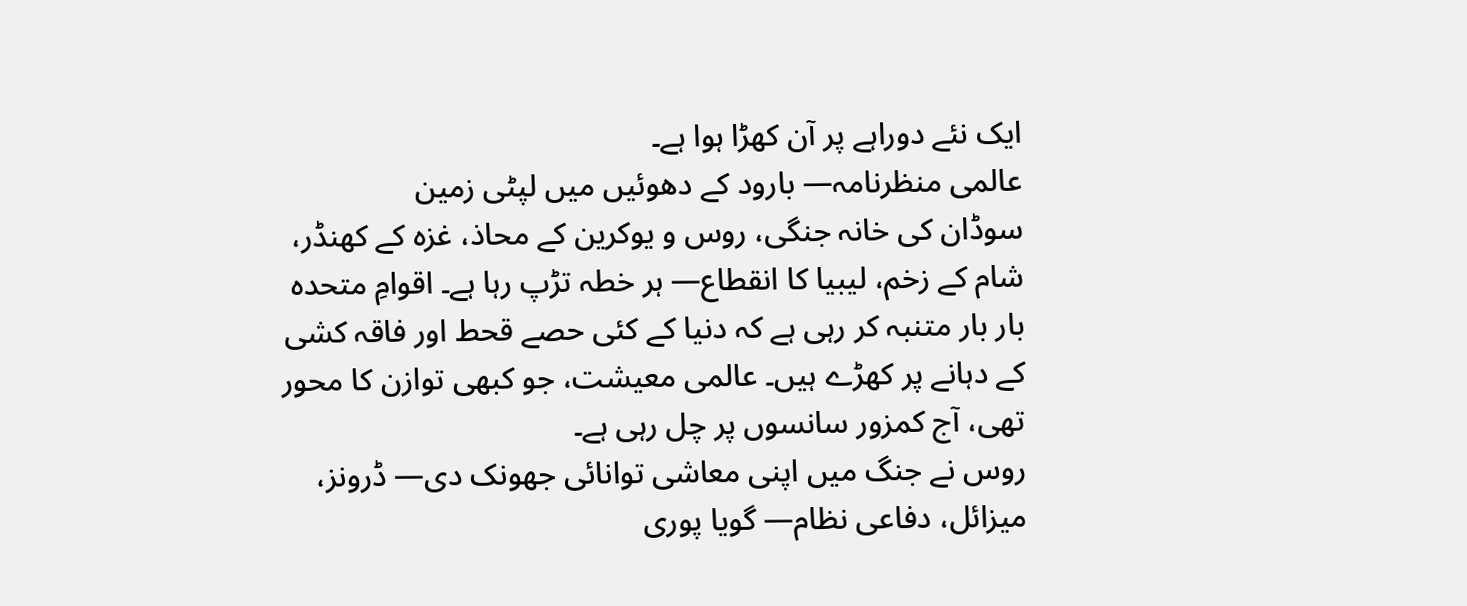ایک نئے دوراہے پر آن کھڑا ہوا ہے۔
عالمی منظرنامہ— بارود کے دھوئیں میں لپٹی زمین
سوڈان کی خانہ جنگی، روس و یوکرین کے محاذ، غزہ کے کھنڈر، شام کے زخم، لیبیا کا انقطاع— ہر خطہ تڑپ رہا ہے۔ اقوامِ متحدہ بار بار متنبہ کر رہی ہے کہ دنیا کے کئی حصے قحط اور فاقہ کشی کے دہانے پر کھڑے ہیں۔ عالمی معیشت، جو کبھی توازن کا محور تھی، آج کمزور سانسوں پر چل رہی ہے۔
روس نے جنگ میں اپنی معاشی توانائی جھونک دی— ڈرونز، میزائل، دفاعی نظام— گویا پوری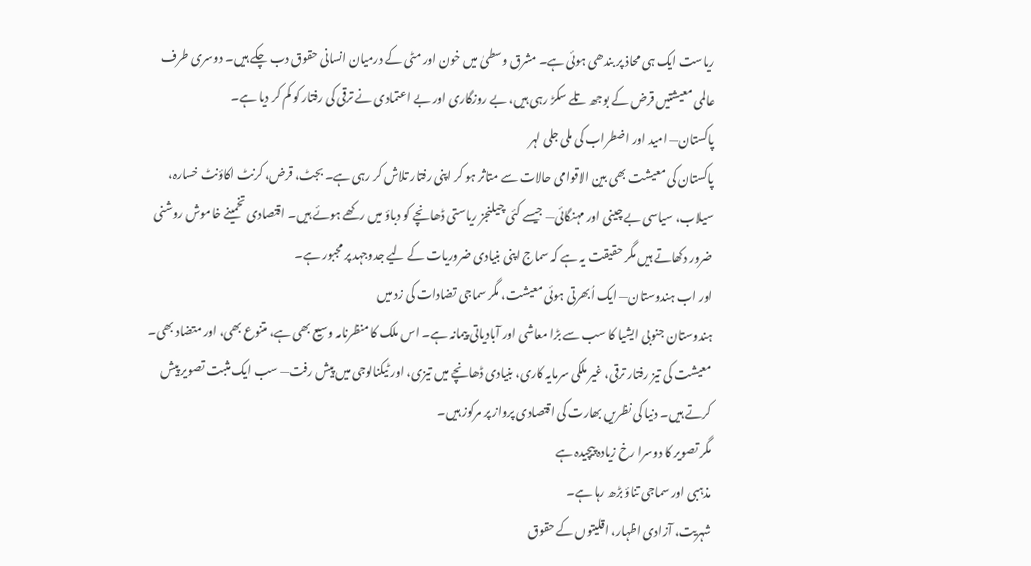ریاست ایک ہی محاذ پر بندھی ہوئی ہے۔ مشرق وسطیٰ میں خون اور مٹی کے درمیان انسانی حقوق دب چکے ہیں۔ دوسری طرف عالمی معیشتیں قرض کے بوجھ تلے سکڑ رہی ہیں، بے روزگاری اور بے اعتمادی نے ترقی کی رفتار کو کم کر دیا ہے۔
پاکستان— امید اور اضطراب کی ملی جلی لہر
پاکستان کی معیشت بھی بین الاقوامی حالات سے متاثر ہو کر اپنی رفتار تلاش کر رہی ہے۔ بجٹ، قرض، کرنٹ اکاؤنٹ خسارہ، سیلاب، سیاسی بے چینی اور مہنگائی— جیسے کئی چیلنجز ریاستی ڈھانچے کو دباؤ میں رکھے ہوئے ہیں۔ اقتصادی تخمینے خاموش روشنی ضرور دکھاتے ہیں مگر حقیقت یہ ہے کہ سماج اپنی بنیادی ضروریات کے لیے جدوجہد پر مجبور ہے۔
اور اب ہندوستان— ایک اُبھرتی ہوئی معیشت، مگر سماجی تضادات کی زد میں
ہندوستان جنوبی ایشیا کا سب سے بڑا معاشی اور آبادیاتی پیمانہ ہے۔ اس ملک کا منظرنامہ وسیع بھی ہے، متنوع بھی، اور متضاد بھی۔
معیشت کی تیز رفتار ترقی، غیر ملکی سرمایہ کاری، بنیادی ڈھانچے میں تیزی، اور ٹیکنالوجی میں پیش رفت— سب ایک مثبت تصویر پیش کرتے ہیں۔ دنیا کی نظریں بھارت کی اقتصادی پرواز پر مرکوز ہیں۔
مگر تصویر کا دوسرا رخ زیادہ پیچیدہ ہے
مذہبی اور سماجی تناؤ بڑھ رہا ہے۔
شہریت، آزادی اظہار، اقلیتوں کے حقوق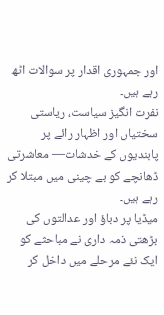اور جمہوری اقدار پر سوالات اٹھ رہے ہیں۔
نفرت انگیز سیاست، ریاستی سختیاں اور اظہار رائے پر پابندیوں کے خدشات— معاشرتی ڈھانچے کو بے چینی میں مبتلا کر رہے ہیں۔
میڈیا پر دباؤ اور عدالتوں کی بڑھتی ذمہ داری نے مباحثے کو ایک نئے مرحلے میں داخل کر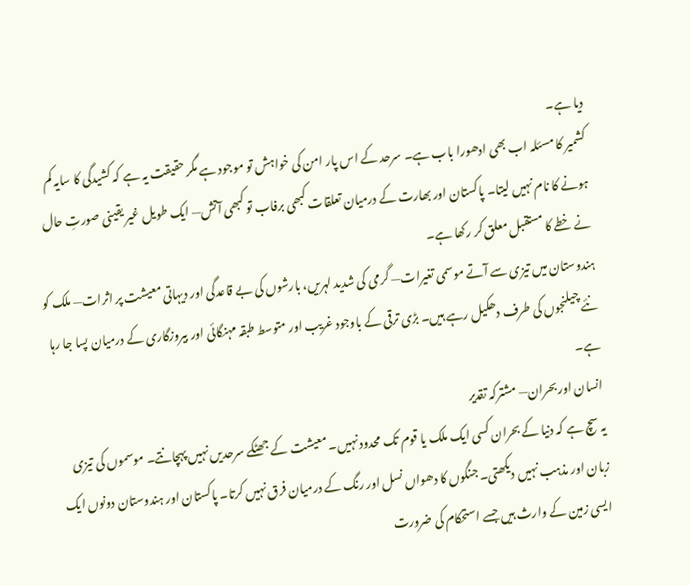دیا ہے۔
کشمیر کا مسئلہ اب بھی ادھورا باب ہے۔ سرحد کے اس پار امن کی خواہش تو موجود ہے مگر حقیقت یہ ہے کہ کشیدگی کا سایہ کم ہونے کا نام نہیں لیتا۔ پاکستان اور بھارت کے درمیان تعلقات کبھی برفاب تو کبھی آتش— ایک طویل غیر یقینی صورتِ حال نے خطے کا مستقبل معلق کر رکھا ہے۔
ہندوستان میں تیزی سے آتے موسمی تغیرات— گرمی کی شدید لہریں، بارشوں کی بے قاعدگی اور دیہاتی معیشت پر اثرات— ملک کو نئے چیلنجوں کی طرف دھکیل رہے ہیں۔ بڑی ترقی کے باوجود غریب اور متوسط طبقہ مہنگائی اور بیروزگاری کے درمیان پسا جا رہا ہے۔
انسان اور بحران— مشترکہ تقدیر
یہ سچ ہے کہ دنیا کے بحران کسی ایک ملک یا قوم تک محدود نہیں۔ معیشت کے جھٹکے سرحدیں نہیں پہچانتے۔ موسموں کی تیزی زبان اور مذہب نہیں دیکھتی۔ جنگوں کا دھواں نسل اور رنگ کے درمیان فرق نہیں کرتا۔ پاکستان اور ہندوستان دونوں ایک ایسی زمین کے وارث ہیں جسے استحکام کی ضرورت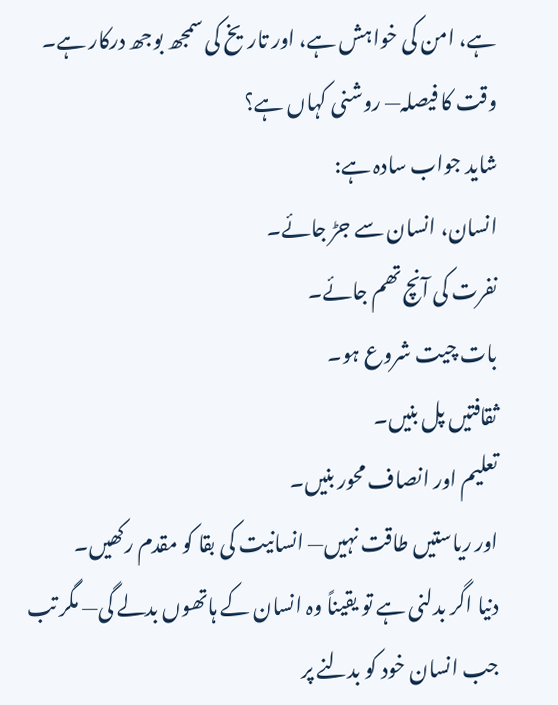ہے، امن کی خواہش ہے، اور تاریخ کی سمجھ بوجھ درکار ہے۔
وقت کا فیصلہ— روشنی کہاں ہے؟
شاید جواب سادہ ہے:
انسان، انسان سے جڑ جائے۔
نفرت کی آنچ تھم جائے۔
بات چیت شروع ہو۔
ثقافتیں پل بنیں۔
تعلیم اور انصاف محور بنیں۔
اور ریاستیں طاقت نہیں— انسانیت کی بقا کو مقدم رکھیں۔
دنیا اگر بدلنی ہے تو یقیناً وہ انسان کے ہاتھوں بدلے گی— مگر تب جب انسان خود کو بدلنے پر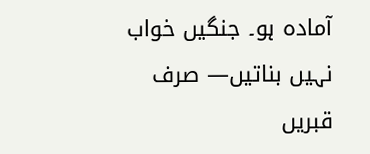آمادہ ہو۔ جنگیں خواب نہیں بناتیں— صرف قبریں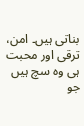بناتی ہیں۔ امن، ترقی اور محبت ہی وہ سچ ہیں جو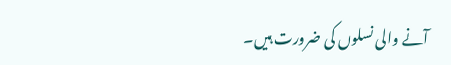آنے والی نسلوں کی ضرورت ہیں۔